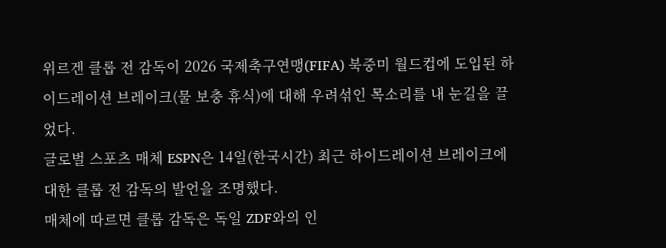위르겐 클롭 전 감독이 2026 국제축구연맹(FIFA) 북중미 월드컵에 도입된 하이드레이션 브레이크(물 보충 휴식)에 대해 우려섞인 목소리를 내 눈길을 끌었다.
글로벌 스포츠 매체 ESPN은 14일(한국시간) 최근 하이드레이션 브레이크에 대한 클롭 전 감독의 발언을 조명했다.
매체에 따르면 클롭 감독은 독일 ZDF와의 인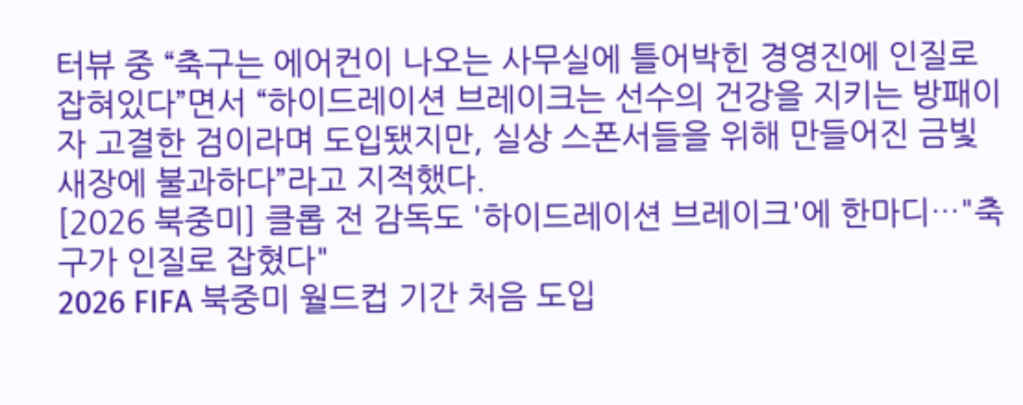터뷰 중 “축구는 에어컨이 나오는 사무실에 틀어박힌 경영진에 인질로 잡혀있다”면서 “하이드레이션 브레이크는 선수의 건강을 지키는 방패이자 고결한 검이라며 도입됐지만, 실상 스폰서들을 위해 만들어진 금빛 새장에 불과하다”라고 지적했다.
[2026 북중미] 클롭 전 감독도 '하이드레이션 브레이크'에 한마디…"축구가 인질로 잡혔다"
2026 FIFA 북중미 월드컵 기간 처음 도입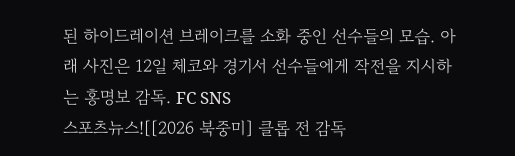된 하이드레이션 브레이크를 소화 중인 선수들의 모습. 아래 사진은 12일 체코와 경기서 선수들에게 작전을 지시하는 홍명보 감독. FC SNS
스포츠뉴스![[2026 북중미] 클롭 전 감독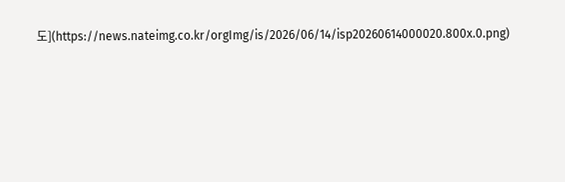도](https://news.nateimg.co.kr/orgImg/is/2026/06/14/isp20260614000020.800x.0.png)